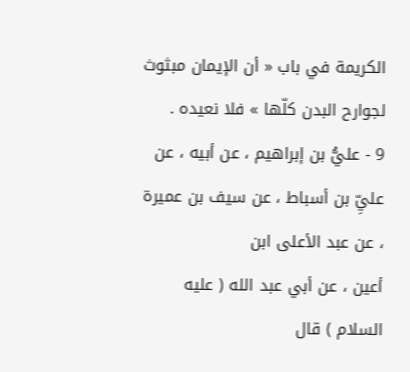الكريمة في باب « أن الإيمان مبثوث لجوارح البدن كلّها » فلا نعيده .
9 - عليُّ بن إبراهيم ، عن أبيه ، عن عليِّ بن أسباط ، عن سيف بن عميرة ، عن عبد الأعلى ابن
أعين ، عن أبي عبد الله ( عليه السلام ) قال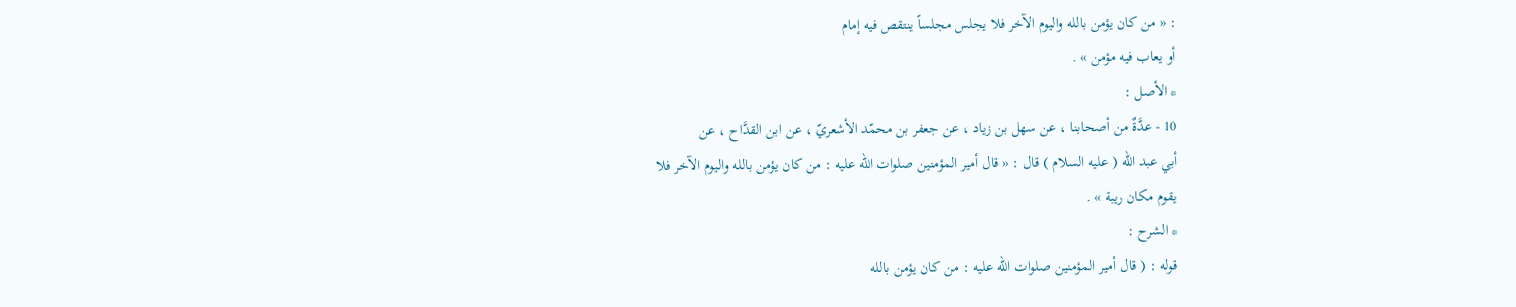: « من كان يؤمن بالله واليوم الآخر فلا يجلس مجلساً ينتقص فيه إمام
أو يعاب فيه مؤمن » .
* الأصل :
10 - عدَّةٌ من أصحابنا ، عن سهل بن زياد ، عن جعفر بن محمّد الأشعريّ ، عن ابن القدَّاح ، عن
أبي عبد الله ( عليه السلام ) قال : « قال أمير المؤمنين صلوات الله عليه : من كان يؤمن بالله واليوم الآخر فلا
يقوم مكان ريبة » .
* الشرح :
قوله : ( قال أمير المؤمنين صلوات الله عليه : من كان يؤمن بالله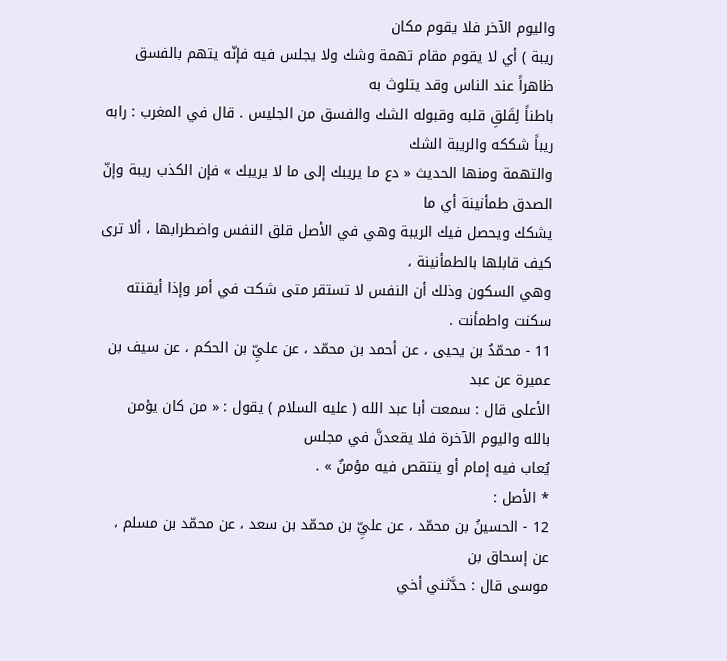واليوم الآخر فلا يقوم مكان
ريبة ) أي لا يقوم مقام تهمة وشك ولا يجلس فيه فإنّه يتهم بالفسق ظاهراً عند الناس وقد يتلوث به
باطناً لِقَلقِ قلبه وقبوله الشك والفسق من الجليس . قال في المغرب : رابه ريباً شككه والريبة الشك
والتهمة ومنها الحديث « دع ما يريبك إلى ما لا يريبك » فإن الكذب ريبة وإنّ الصدق طمأنينة أي ما
يشكك ويحصل فيك الريبة وهي في الأصل قلق النفس واضطرابها ، ألا ترى كيف قابلها بالطمأنينة ،
وهي السكون وذلك أن النفس لا تستقر متى شكت في أمر وإذا أيقنته سكنت واطمأنت .
11 - محمّدُ بن يحيى ، عن أحمد بن محمّد ، عن عليِّ بن الحكم ، عن سيف بن عميرة عن عبد
الأعلى قال : سمعت أبا عبد الله ( عليه السلام ) يقول : « من كان يؤمن بالله واليوم الآخرة فلا يقعدنَّ في مجلس
يُعاب فيه إمام أو ينتقص فيه مؤمنٌ » .
* الأصل :
12 - الحسينُ بن محمّد ، عن عليِّ بن محمّد بن سعد ، عن محمّد بن مسلم ، عن إسحاق بن
موسى قال : حدَّثني أخي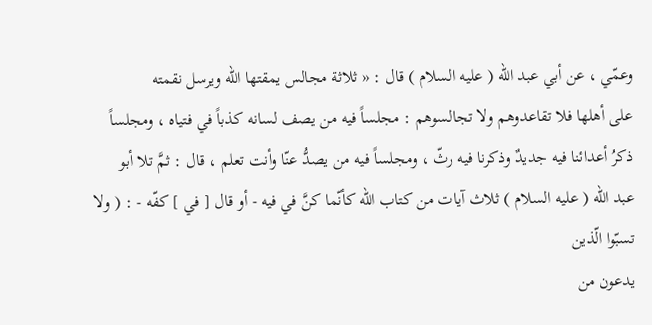وعمّي ، عن أبي عبد الله ( عليه السلام ) قال : « ثلاثة مجالس يمقتها الله ويرسل نقمته
على أهلها فلا تقاعدوهم ولا تجالسوهم : مجلساً فيه من يصف لسانه كذباً في فتياه ، ومجلساً
ذكرُ أعدائنا فيه جديدٌ وذكرنا فيه رثّ ، ومجلساً فيه من يصدُّ عنّا وأنت تعلم ، قال : ثمَّ تلا أبو
عبد الله ( عليه السلام ) ثلاث آيات من كتاب الله كأنّما كنَّ في فيه - أو قال [ في ] كفّه - : ( ولا تسبّوا الّذين
يدعون من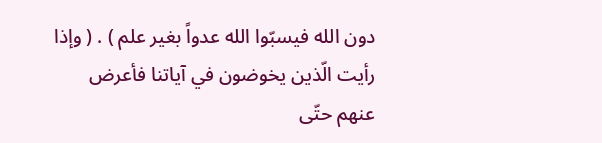دون الله فيسبّوا الله عدواً بغير علم ) . ( وإذا رأيت الّذين يخوضون في آياتنا فأعرض
عنهم حتّى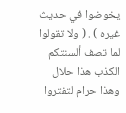يخوضوا في حديث غيره ) . ( ولا تقولوا لما تصف ألسنتكم الكذب هذا حلال
وهذا حرام لتفتروا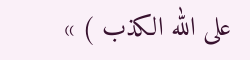على الله الكذب ) »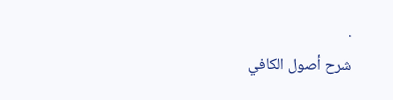.
شرح أصول الكافي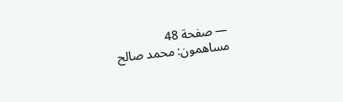— صفحة 48
مساهمون: محمد صالح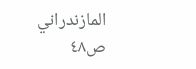المازندراني
ص٤٨